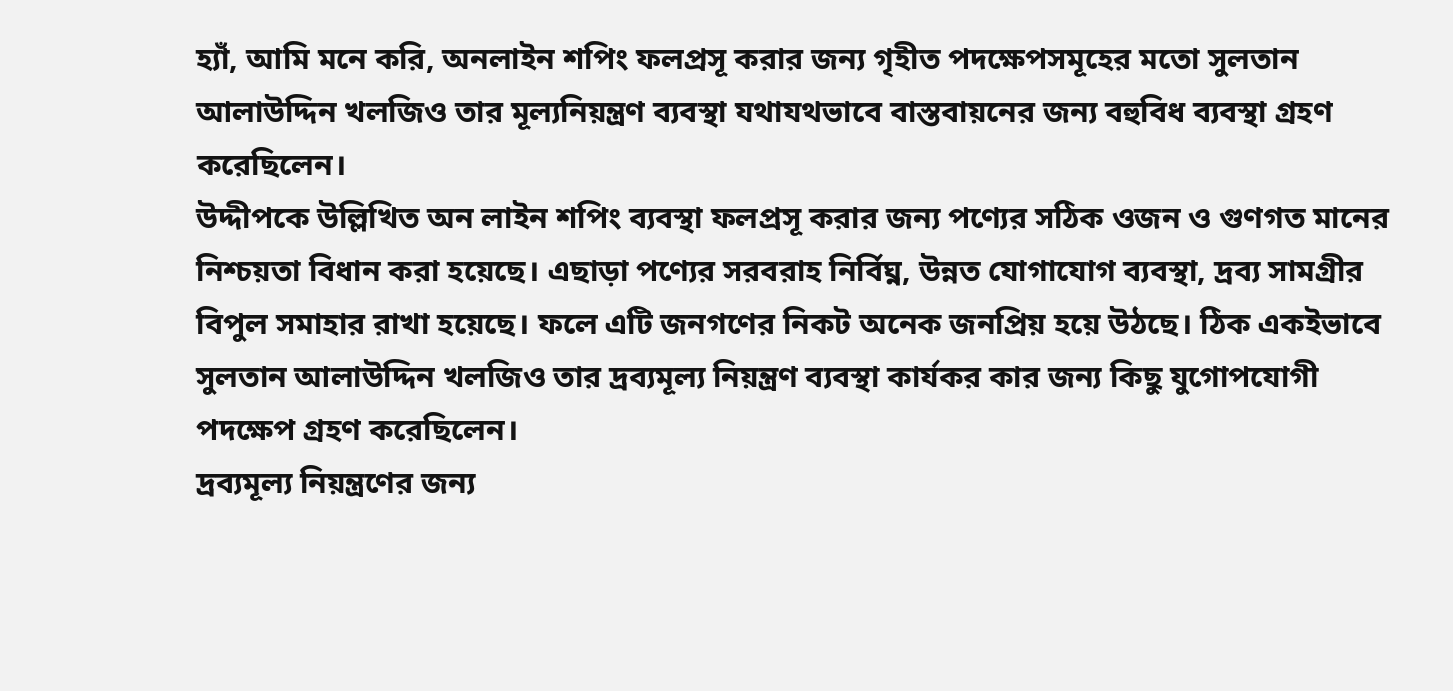হ্যাঁ, আমি মনে করি, অনলাইন শপিং ফলপ্রসূ করার জন্য গৃহীত পদক্ষেপসমূহের মতো সুলতান আলাউদ্দিন খলজিও তার মূল্যনিয়ন্ত্রণ ব্যবস্থা যথাযথভাবে বাস্তবায়নের জন্য বহুবিধ ব্যবস্থা গ্রহণ করেছিলেন।
উদ্দীপকে উল্লিখিত অন লাইন শপিং ব্যবস্থা ফলপ্রসূ করার জন্য পণ্যের সঠিক ওজন ও গুণগত মানের নিশ্চয়তা বিধান করা হয়েছে। এছাড়া পণ্যের সরবরাহ নির্বিঘ্ন, উন্নত যোগাযোগ ব্যবস্থা, দ্রব্য সামগ্রীর বিপুল সমাহার রাখা হয়েছে। ফলে এটি জনগণের নিকট অনেক জনপ্রিয় হয়ে উঠছে। ঠিক একইভাবে সুলতান আলাউদ্দিন খলজিও তার দ্রব্যমূল্য নিয়ন্ত্রণ ব্যবস্থা কার্যকর কার জন্য কিছু যুগোপযোগী পদক্ষেপ গ্রহণ করেছিলেন।
দ্রব্যমূল্য নিয়ন্ত্রণের জন্য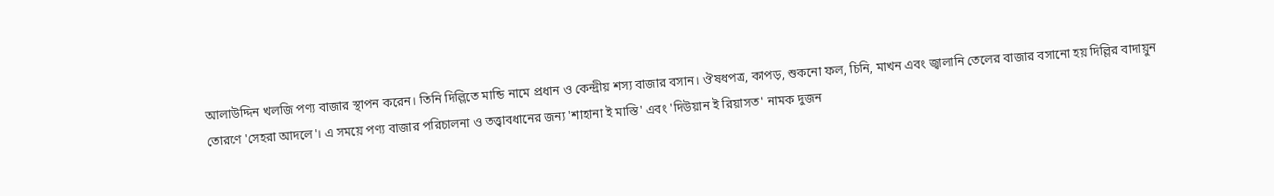আলাউদ্দিন খলজি পণ্য বাজার স্থাপন করেন। তিনি দিল্লিতে মান্ডি নামে প্রধান ও কেন্দ্রীয় শস্য বাজার বসান। ঔষধপত্র, কাপড়, শুকনো ফল, চিনি, মাখন এবং জ্বালানি তেলের বাজার বসানো হয় দিল্লির বাদায়ুন তোরণে 'সেহরা আদলে'। এ সময়ে পণ্য বাজার পরিচালনা ও তত্ত্বাবধানের জন্য 'শাহানা ই মাস্তি' এবং 'দিউয়ান ই রিয়াসত' নামক দুজন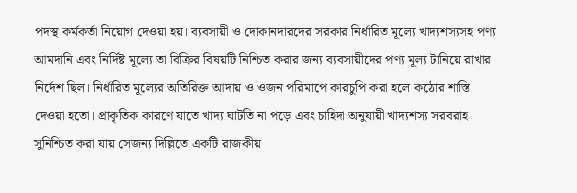পদস্থ কর্মকর্তা নিয়োগ দেওয়া হয়। ব্যবসায়ী ও দোকানদারদের সরকার নির্ধারিত মূল্যে খাদ্যশস্যসহ পণ্য আমদানি এবং নির্দিষ্ট মূল্যে তা বিক্রির বিষয়টি নিশ্চিত করার জন্য ব্যবসায়ীদের পণ্য মূল্য টানিয়ে রাখার নির্দেশ ছিল। নির্ধারিত মূল্যের অতিরিক্ত আদায় ও ওজন পরিমাপে কারচুপি করা হলে কঠোর শাস্তি দেওয়া হতো। প্রাকৃতিক কারণে যাতে খাদ্য ঘাটতি না পড়ে এবং চাহিদা অনুযায়ী খাদ্যশস্য সরবরাহ সুনিশ্চিত করা যায় সেজন্য দিল্লিতে একটি রাজকীয়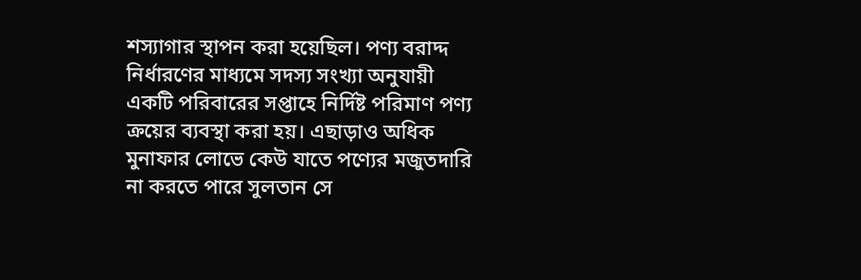শস্যাগার স্থাপন করা হয়েছিল। পণ্য বরাদ্দ নির্ধারণের মাধ্যমে সদস্য সংখ্যা অনুযায়ী একটি পরিবারের সপ্তাহে নির্দিষ্ট পরিমাণ পণ্য ক্রয়ের ব্যবস্থা করা হয়। এছাড়াও অধিক মুনাফার লোভে কেউ যাতে পণ্যের মজুতদারি না করতে পারে সুলতান সে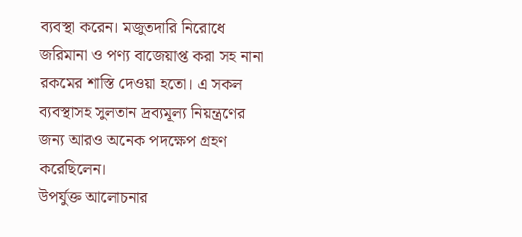ব্যবস্থা করেন। মজুতদারি নিরোধে জরিমানা ও পণ্য বাজেয়াপ্ত করা সহ নানা রকমের শাস্তি দেওয়া হতো। এ সকল ব্যবস্থাসহ সুলতান দ্রব্যমূল্য নিয়ন্ত্রণের জন্য আরও অনেক পদক্ষেপ গ্রহণ করেছিলেন।
উপর্যুক্ত আলোচনার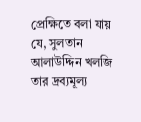প্রেক্ষিতে বলা যায় যে, সুলতান আলাউদ্দিন খলজি তার দ্রব্যমূল্য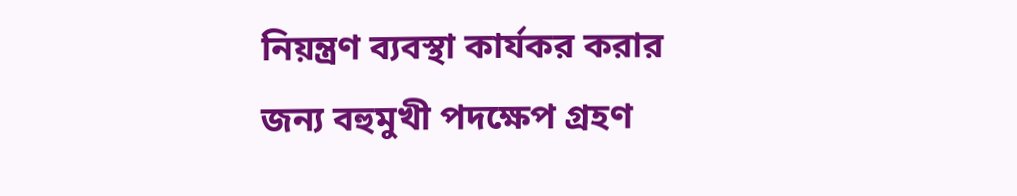নিয়ন্ত্রণ ব্যবস্থা কার্যকর করার জন্য বহুমুখী পদক্ষেপ গ্রহণ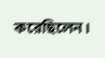করেছিলেন।